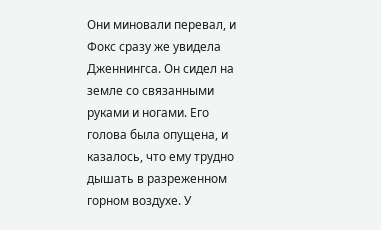Они миновали перевал, и Фокс сразу же увидела Дженнингса. Он сидел на земле со связанными руками и ногами. Его голова была опущена, и казалось, что ему трудно дышать в разреженном горном воздухе. У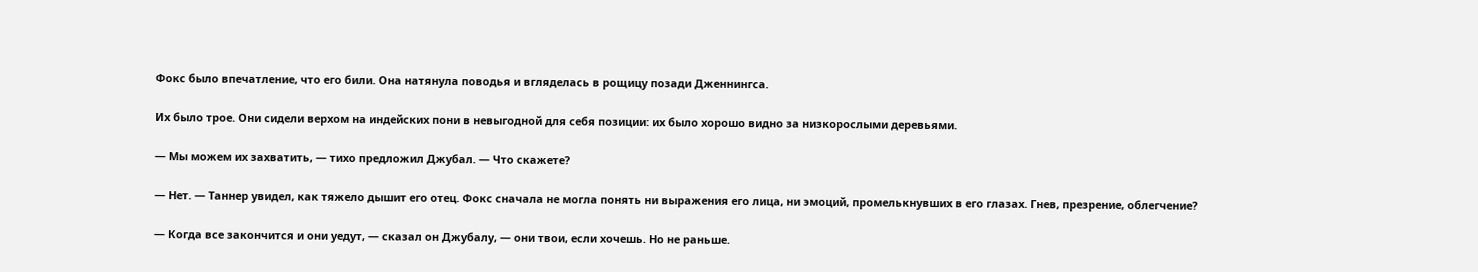Фокс было впечатление, что его били. Она натянула поводья и вгляделась в рощицу позади Дженнингса.

Их было трое. Они сидели верхом на индейских пони в невыгодной для себя позиции: их было хорошо видно за низкорослыми деревьями.

— Мы можем их захватить, — тихо предложил Джубал. — Что скажете?

— Нет. — Таннер увидел, как тяжело дышит его отец. Фокс сначала не могла понять ни выражения его лица, ни эмоций, промелькнувших в его глазах. Гнев, презрение, облегчение?

— Когда все закончится и они уедут, — сказал он Джубалу, — они твои, если хочешь. Но не раньше.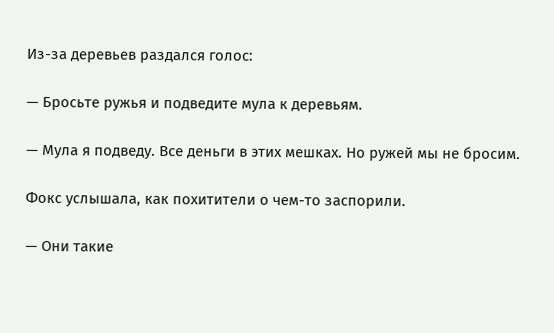Из-за деревьев раздался голос:

— Бросьте ружья и подведите мула к деревьям.

— Мула я подведу. Все деньги в этих мешках. Но ружей мы не бросим.

Фокс услышала, как похитители о чем-то заспорили.

— Они такие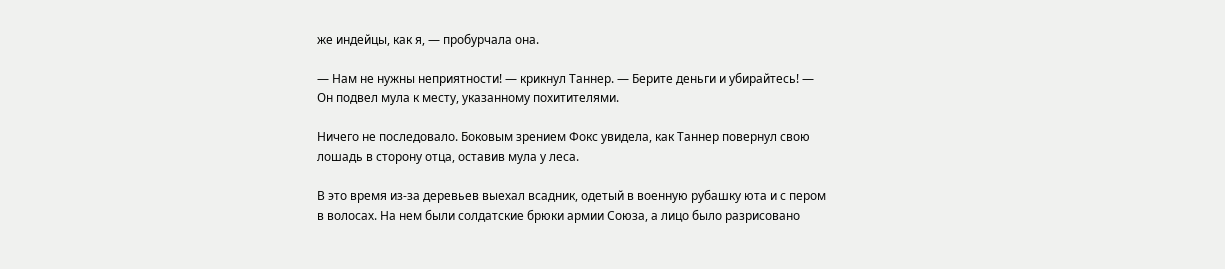же индейцы, как я, — пробурчала она.

— Нам не нужны неприятности! — крикнул Таннер. — Берите деньги и убирайтесь! — Он подвел мула к месту, указанному похитителями.

Ничего не последовало. Боковым зрением Фокс увидела, как Таннер повернул свою лошадь в сторону отца, оставив мула у леса.

В это время из-за деревьев выехал всадник, одетый в военную рубашку юта и с пером в волосах. На нем были солдатские брюки армии Союза, а лицо было разрисовано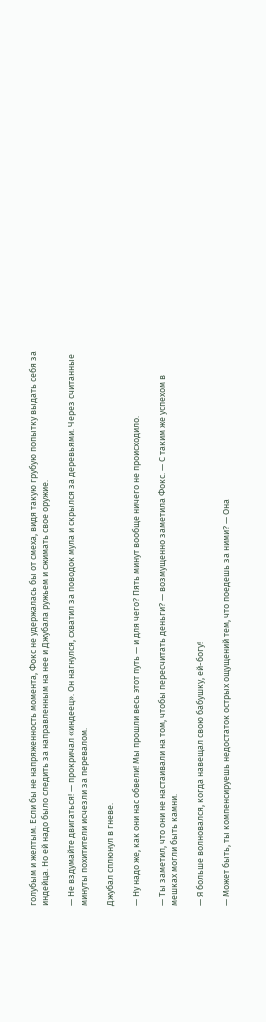голубым и желтым. Если бы не напряженность момента, Фокс не удержалась бы от смеха, видя такую грубую попытку выдать себя за индейца. Но ей надо было следить за направленным на нее и Джубала ружьем и сжимать свое оружие.

— Не вздумайте двигаться! — прокричал «индеец». Он нагнулся, схватил за поводок мула и скрылся за деревьями. Через считанные минуты похитители исчезли за перевалом.

Джубал сплюнул в гневе.

— Ну надо же, как они нас обвели! Мы прошли весь этот путь — и для чего? Пять минут вообще ничего не происходило.

— Ты заметил, что они не настаивали на том, чтобы пересчитать деньги? — возмущенно заметила Фокс. — С таким же успехом в мешках могли быть камни.

— Я больше волновался, когда навещал свою бабушку, ей-богу!

— Может быть, ты компенсируешь недостаток острых ощущений тем, что поедешь за ними? — Она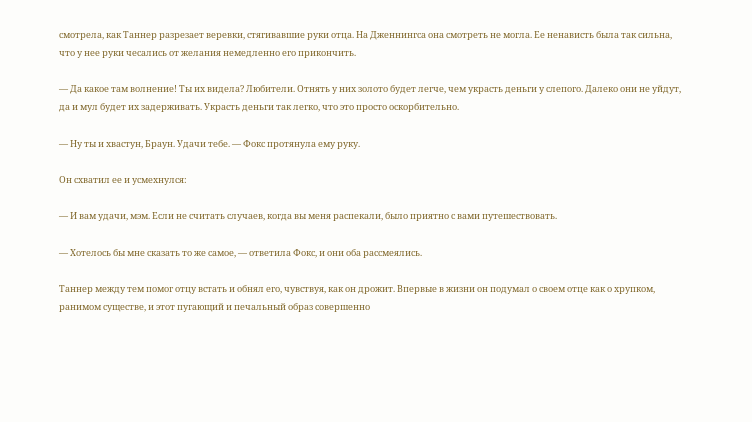смотрела, как Таннер разрезает веревки, стягивавшие руки отца. На Дженнингса она смотреть не могла. Ее ненависть была так сильна, что у нее руки чесались от желания немедленно его прикончить.

— Да какое там волнение! Ты их видела? Любители. Отнять у них золото будет легче, чем украсть деньги у слепого. Далеко они не уйдут, да и мул будет их задерживать. Украсть деньги так легко, что это просто оскорбительно.

— Ну ты и хвастун, Браун. Удачи тебе. — Фокс протянула ему руку.

Он схватил ее и усмехнулся:

— И вам удачи, мэм. Если не считать случаев, когда вы меня распекали, было приятно с вами путешествовать.

— Хотелось бы мне сказать то же самое, — ответила Фокс, и они оба рассмеялись.

Таннер между тем помог отцу встать и обнял его, чувствуя, как он дрожит. Впервые в жизни он подумал о своем отце как о хрупком, ранимом существе, и этот пугающий и печальный образ совершенно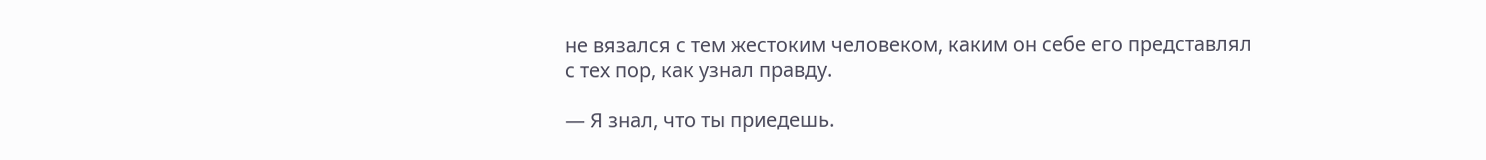не вязался с тем жестоким человеком, каким он себе его представлял с тех пор, как узнал правду.

— Я знал, что ты приедешь.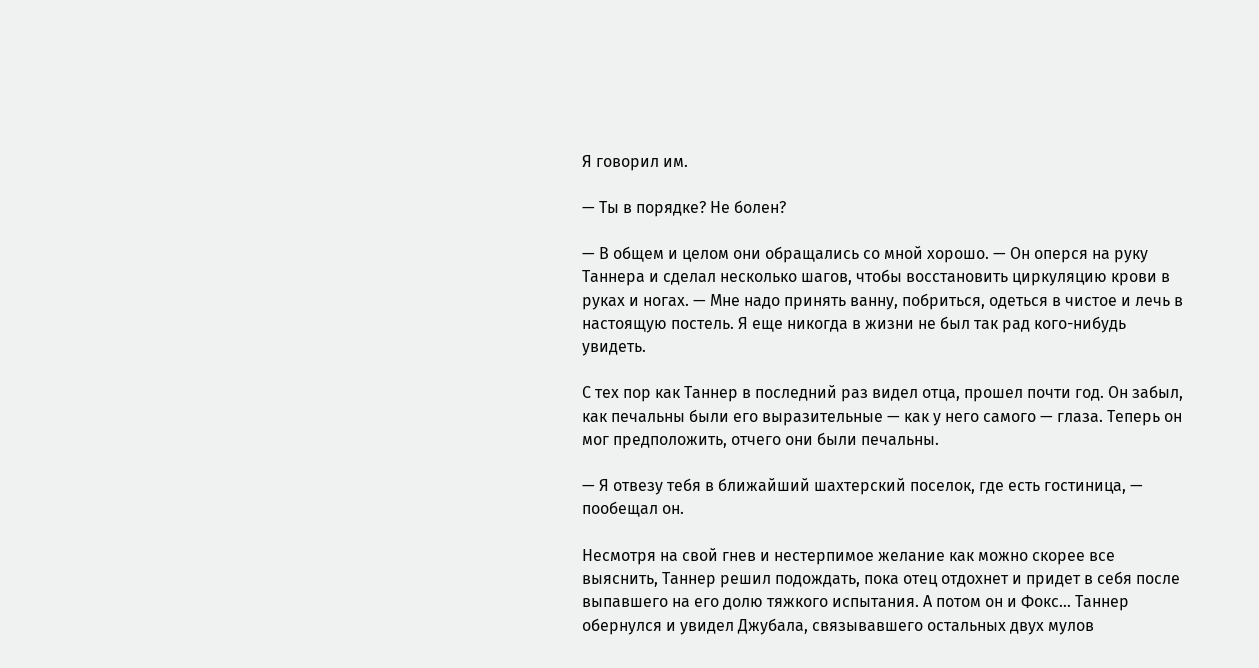Я говорил им.

— Ты в порядке? Не болен?

— В общем и целом они обращались со мной хорошо. — Он оперся на руку Таннера и сделал несколько шагов, чтобы восстановить циркуляцию крови в руках и ногах. — Мне надо принять ванну, побриться, одеться в чистое и лечь в настоящую постель. Я еще никогда в жизни не был так рад кого-нибудь увидеть.

С тех пор как Таннер в последний раз видел отца, прошел почти год. Он забыл, как печальны были его выразительные — как у него самого — глаза. Теперь он мог предположить, отчего они были печальны.

— Я отвезу тебя в ближайший шахтерский поселок, где есть гостиница, — пообещал он.

Несмотря на свой гнев и нестерпимое желание как можно скорее все выяснить, Таннер решил подождать, пока отец отдохнет и придет в себя после выпавшего на его долю тяжкого испытания. А потом он и Фокс… Таннер обернулся и увидел Джубала, связывавшего остальных двух мулов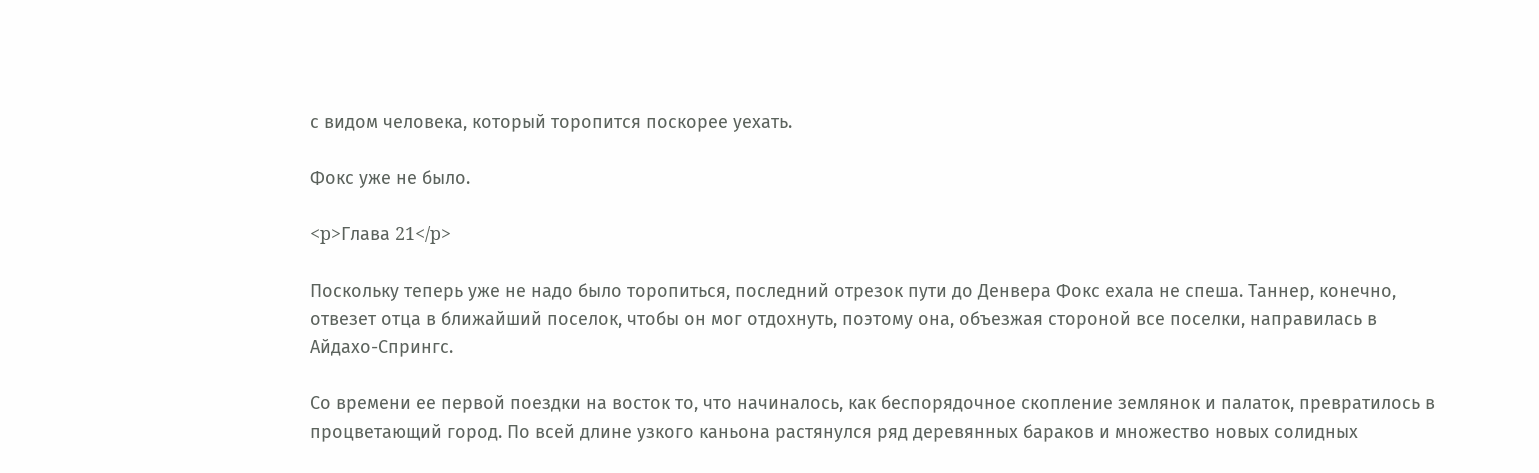с видом человека, который торопится поскорее уехать.

Фокс уже не было.

<p>Глава 21</p>

Поскольку теперь уже не надо было торопиться, последний отрезок пути до Денвера Фокс ехала не спеша. Таннер, конечно, отвезет отца в ближайший поселок, чтобы он мог отдохнуть, поэтому она, объезжая стороной все поселки, направилась в Айдахо-Спрингс.

Со времени ее первой поездки на восток то, что начиналось, как беспорядочное скопление землянок и палаток, превратилось в процветающий город. По всей длине узкого каньона растянулся ряд деревянных бараков и множество новых солидных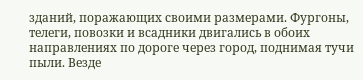зданий, поражающих своими размерами. Фургоны, телеги, повозки и всадники двигались в обоих направлениях по дороге через город, поднимая тучи пыли. Везде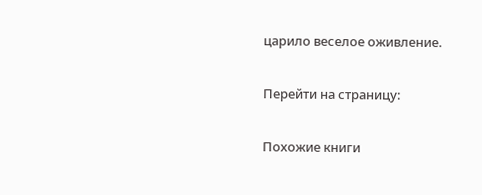царило веселое оживление.

Перейти на страницу:

Похожие книги